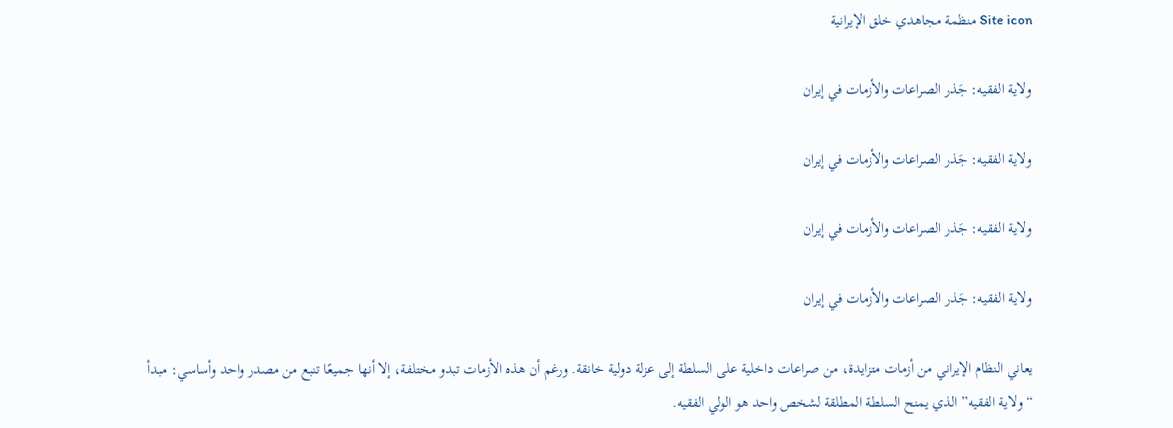Site icon منظمة مجاهدي خلق الإيرانية

ولاية الفقيه: جَذر الصراعات والأزمات في إيران

ولاية الفقيه: جَذر الصراعات والأزمات في إيران

ولاية الفقيه: جَذر الصراعات والأزمات في إيران

ولاية الفقيه: جَذر الصراعات والأزمات في إيران

يعاني النظام الإيراني من أزمات متزايدة، من صراعات داخلية على السلطة إلى عزلة دولية خانقة. ورغم أن هذه الأزمات تبدو مختلفة، إلا أنها جميعًا تنبع من مصدر واحد وأساسي: مبدأ “ولاية الفقيه” الذي يمنح السلطة المطلقة لشخص واحد هو الولي الفقيه.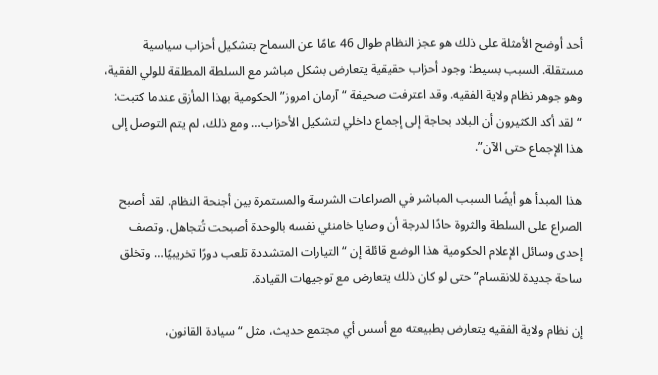أحد أوضح الأمثلة على ذلك هو عجز النظام طوال 46 عامًا عن السماح بتشكيل أحزاب سياسية مستقلة. السبب بسيط: وجود أحزاب حقيقية يتعارض بشكل مباشر مع السلطة المطلقة للولي الفقیة، وهو جوهر نظام ولاية الفقيه. وقد اعترفت صحيفة “آرمان امروز” الحكومية بهذا المأزق عندما كتبت: “لقد أكد الكثيرون أن البلاد بحاجة إلى إجماع داخلي لتشكيل الأحزاب… ومع ذلك، لم يتم التوصل إلى هذا الإجماع حتى الآن”.

هذا المبدأ هو أيضًا السبب المباشر في الصراعات الشرسة والمستمرة بين أجنحة النظام. لقد أصبح الصراع على السلطة والثروة حادًا لدرجة أن وصايا خامنئي نفسه بالوحدة أصبحت تُتجاهل. وتصف إحدى وسائل الإعلام الحكومية هذا الوضع قائلة إن “التيارات المتشددة تلعب دورًا تخريبيًا… وتخلق ساحة جديدة للانقسام” حتى لو كان ذلك يتعارض مع توجيهات القيادة.

إن نظام ولاية الفقيه يتعارض بطبيعته مع أسس أي مجتمع حديث، مثل “سيادة القانون،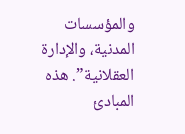والمؤسسات المدنية، والإدارة العقلانية”. هذه المبادئ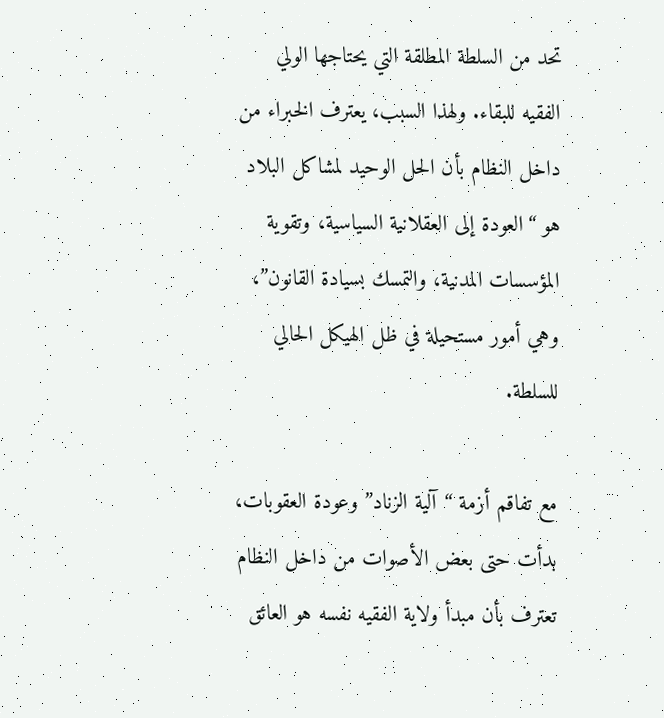تحد من السلطة المطلقة التي يحتاجها الولي الفقيه للبقاء. ولهذا السبب، يعترف الخبراء من داخل النظام بأن الحل الوحيد لمشاكل البلاد هو “العودة إلى العقلانية السياسية، وتقوية المؤسسات المدنية، والتمسك بسيادة القانون”، وهي أمور مستحيلة في ظل الهيكل الحالي للسلطة.

مع تفاقم أزمة “آلية الزناد” وعودة العقوبات، بدأت حتى بعض الأصوات من داخل النظام تعترف بأن مبدأ ولاية الفقيه نفسه هو العائق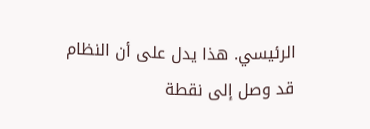الرئيسي. هذا يدل على أن النظام قد وصل إلى نقطة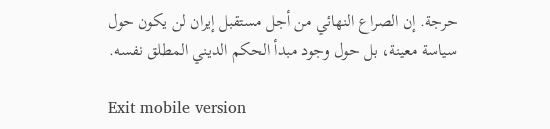حرجة. إن الصراع النهائي من أجل مستقبل إيران لن يكون حول سياسة معينة، بل حول وجود مبدأ الحكم الديني المطلق نفسه.

Exit mobile version